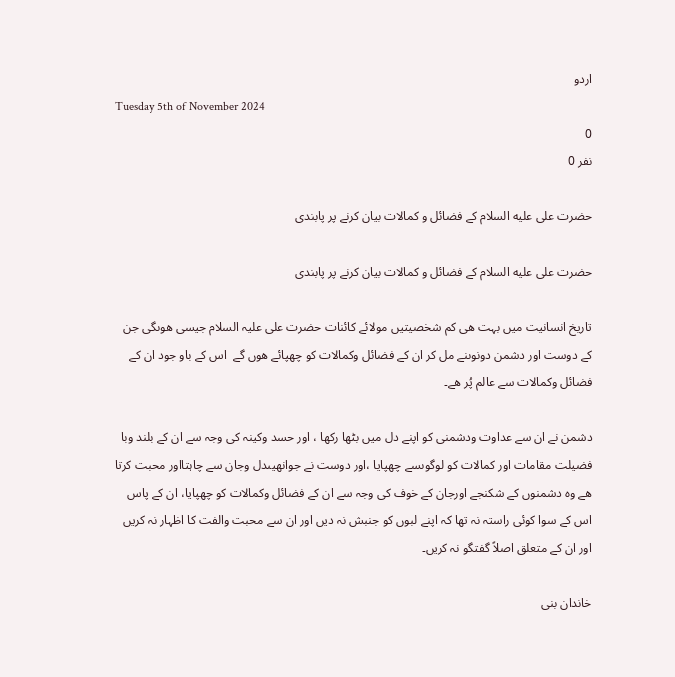اردو
Tuesday 5th of November 2024
0
نفر 0

حضرت علی علیه السلام کے فضائل و کمالات بیان کرنے پر پابندی

حضرت علی علیه السلام کے فضائل و کمالات بیان کرنے پر پابندی

تاریخ انسانیت میں بہت ھی کم شخصیتیں مولائے کائنات حضرت علی علیہ السلام جیسی ھوںگی جن کے دوست اور دشمن دونوںنے مل کر ان کے فضائل وکمالات کو چھپائے ھوں گے  اس کے باو جود ان کے  فضائل وکمالات سے عالم پُر ھے۔

دشمن نے ان سے عداوت ودشمنی کو اپنے دل میں بٹھا رکھا ، اور حسد وکینہ کی وجہ سے ان کے بلند وبا فضیلت مقامات اور کمالات کو لوگوںسے چھپایا ،اور دوست نے جوانھیںدل وجان سے چاہتااور محبت کرتا ھے وہ دشمنوں کے شکنجے اورجان کے خوف کی وجہ سے ان کے فضائل وکمالات کو چھپایا، ان کے پاس اس کے سوا کوئی راستہ نہ تھا کہ اپنے لبوں کو جنبش نہ دیں اور ان سے محبت والفت کا اظہار نہ کریں اور ان کے متعلق اصلاً گفتگو نہ کریں۔

خاندان بنی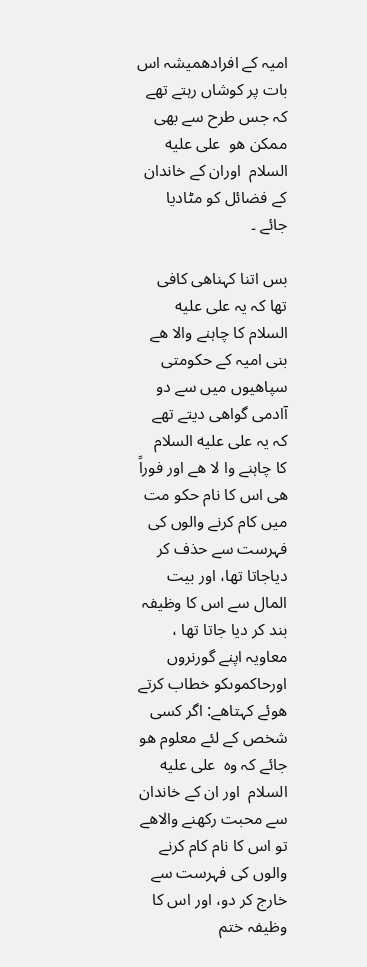امیہ کے افرادھمیشہ اس بات پر کوشاں رہتے تھے کہ جس طرح سے بھی ممکن ھو  علی علیه السلام  اوران کے خاندان کے فضائل کو مٹادیا جائے ۔

بس اتنا کہناھی کافی تھا کہ یہ علی علیه السلام کا چاہنے والا ھے بنی امیہ کے حکومتی سپاھیوں میں سے دو آادمی گواھی دیتے تھے کہ یہ علی علیه السلام  کا چاہنے وا لا ھے اور فوراً ھی اس کا نام حکو مت میں کام کرنے والوں کی فہرست سے حذف کر دیاجاتا تھا، اور بیت المال سے اس کا وظیفہ بند کر دیا جاتا تھا ، معاویہ اپنے گورنروں اورحاکموںکو خطاب کرتے ھوئے کہتاھے: اگر کسی شخص کے لئے معلوم ھو جائے کہ وہ  علی علیه السلام  اور ان کے خاندان سے محبت رکھنے والاھے تو اس کا نام کام کرنے والوں کی فہرست سے خارج کر دو، اور اس کا وظیفہ ختم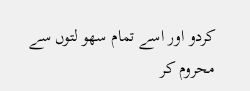کردو اور اسے تمام سھو لتوں سے محروم کر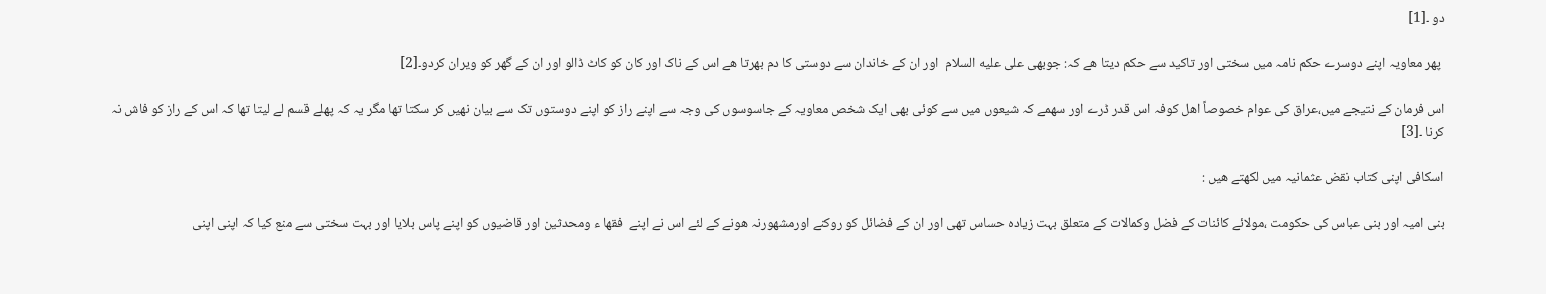دو ۔[1]

 پھر معاویہ اپنے دوسرے حکم نامہ میں سختی اور تاکید سے حکم دیتا ھے کہ: جوبھی علی علیه السلام  اور ان کے خاندان سے دوستی کا دم بھرتا ھے اس کے ناک اور کان کو کاٹ ڈالو اور ان کے گھر کو ویران کردو۔[2]

اس فرمان کے نتیجے میں،عراق کی عوام خصوصاً اھل کوفہ اس قدر ڈرے اور سھمے کہ شیعوں میں سے کوئی بھی ایک شخص معاویہ کے جاسوسوں کی وجہ سے اپنے راز کو اپنے دوستوں تک سے بیان نھیں کر سکتا تھا مگر یہ کہ پھلے قسم لے لیتا تھا کہ اس کے راز کو فاش نہ کرنا ۔[3]

اسکافی اپنی کتاب نقض عثمانیہ میں لکھتے ھیں :

بنی امیہ اور بنی عباس کی حکومت ،مولائے کائنات کے فضل وکمالات کے متعلق بہت زیادہ حساس تھی اور ان کے فضائل کو روکنے اورمشھورنہ ھونے کے لئے اس نے اپنے  فقھا ء ومحدثین اور قاضیوں کو اپنے پاس بلایا اور بہت سختی سے منع کیا کہ اپنی اپنی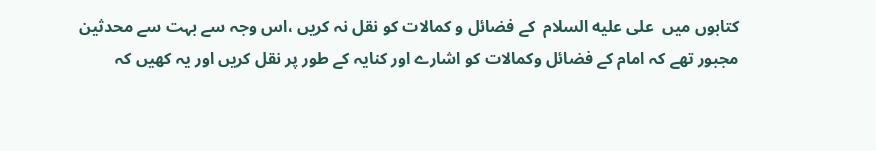کتابوں میں  علی علیه السلام  کے فضائل و کمالات کو نقل نہ کریں ،اس وجہ سے بہت سے محدثین مجبور تھے کہ امام کے فضائل وکمالات کو اشارے اور کنایہ کے طور پر نقل کریں اور یہ کھیں کہ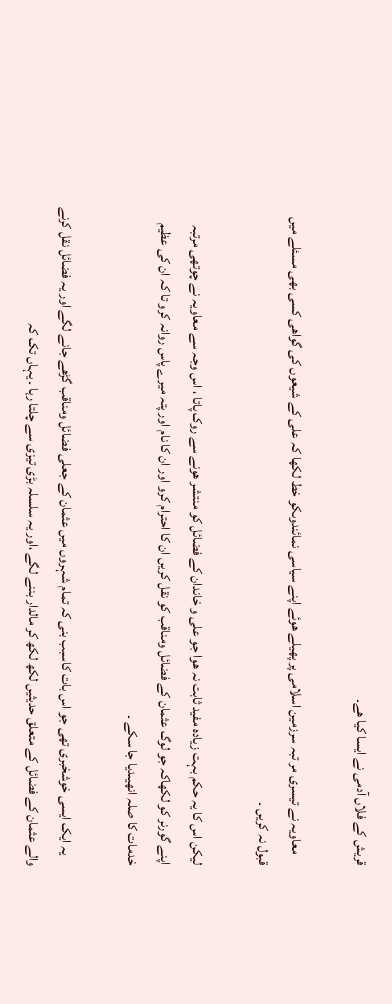قریش کے فلاں آدمی نے ایسا کیا ھے۔

    معاویہ نے تیسری مر تبہ سرزمین اسلامی پر پھیلے ھوئے اپنے سیاسی نمائندوںکو خط لکھا کہ علی کے شیعوں کی گواھی کسی بھی مسئلے میں قبول نہ کریں ۔

لیکن اس کا یہ حکم بہت زیادہ مفید ثابت نہ ھوا جو علی و خاندان کے فضائل کو منتشر ھونے سے روک پاتا ، اس وجہ سے معاویہ نے چوتھی مرتبہ اپنے گورنر کو لکھاکہ جو لوگ عثمان کے فضائل ومناقب کو نقل کریں ان کا احترام کرو اور ان کا نام اور پتہ میرے پاس روانہ کرو تا کہ ان کی عظیم خدمات کا صلہ انھیںدیا جا سکے ۔

    یہ ایک ایسی خوشخبری تھی جو اس بات کاسبب بنی کہ تمام شہروں میں عثمان کے جعلی فضائل ومناقب گڑھے جانے لگے اور یہ فضائل نقل کرنے والے عثمان کے فضائل کے متعلق حدیثیں لکھ لکھ کر مالدار بننے لگے ،اور یہ سلسلہ بڑی تیزی سے چلتا رہا ۔ یہاں تک کہ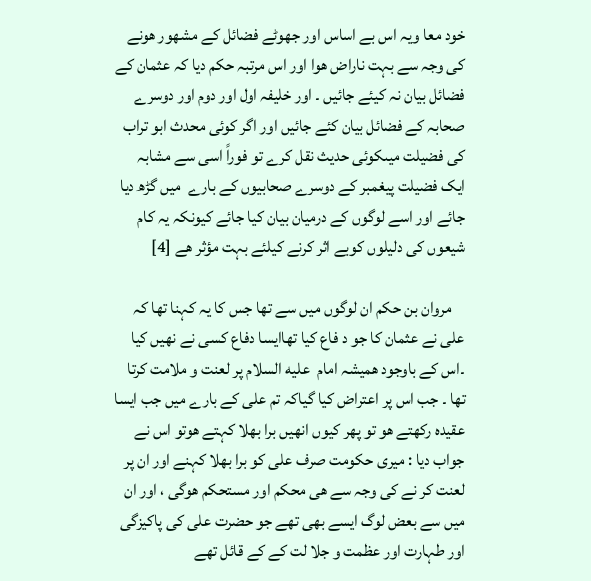خود معا ویہ اس بے اساس اور جھوٹے فضائل کے مشھور ھونے کی وجہ سے بہت ناراض ھوا اور اس مرتبہ حکم دیا کہ عثمان کے فضائل بیان نہ کیئے جائیں ۔ اور خلیفہ اول اور دوم اور دوسرے صحابہ کے فضائل بیان کئے جائیں اور اگر کوئی محدث ابو تراب کی فضیلت میںکوئی حدیث نقل کرے تو فوراً اسی سے مشابہ ایک فضیلت پیغمبر کے دوسرے صحابیوں کے بارے  میں گڑھ دیا جائے اور اسے لوگوں کے درمیان بیان کیا جائے کیونکہ یہ کام شیعوں کی دلیلوں کوبے اثر کرنے کیلئے بہت مؤثر ھے [4]

    مروان بن حکم ان لوگوں میں سے تھا جس کا یہ کہنا تھا کہ علی نے عثمان کا جو د فاع کیا تھاایسا دفاع کسی نے نھیں کیا ۔اس کے باوجود ھمیشہ امام  علیه السلام پر لعنت و ملامت کرتا تھا ۔ جب اس پر اعتراض کیا گیاکہ تم علی کے بارے میں جب ایسا عقیدہ رکھتے ھو تو پھر کیوں انھیں برا بھلا کہتے ھوتو اس نے جواب دیا : میری حکومت صرف علی کو برا بھلا کہنے اور ان پر لعنت کر نے کی وجہ سے ھی محکم اور مستحکم ھوگی ، اور ان میں سے بعض لوگ ایسے بھی تھے جو حضرت علی کی پاکیزگی اور طہارت اور عظمت و جلا لت کے کے قائل تھے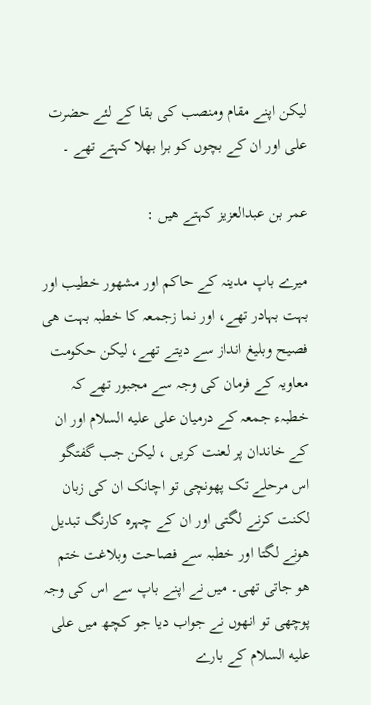لیکن اپنے مقام ومنصب کی بقا کے لئے حضرت علی اور ان کے بچوں کو برا بھلا کہتے تھے ۔

عمر بن عبدالعزیز کہتے ھیں :

میرے باپ مدینہ کے حاکم اور مشھور خطیب اور بہت بہادر تھے، اور نما زجمعہ کا خطبہ بہت ھی فصیح وبلیغ انداز سے دیتے تھے، لیکن حکومت معاویہ کے فرمان کی وجہ سے مجبور تھے کہ خطبہء جمعہ کے درمیان علی علیه السلام اور ان کے خاندان پر لعنت کریں ، لیکن جب گفتگو اس مرحلے تک پھونچی تو اچانک ان کی زبان لکنت کرنے لگتی اور ان کے چہرہ کارنگ تبدیل ھونے لگتا اور خطبہ سے فصاحت وبلاغت ختم ھو جاتی تھی۔ میں نے اپنے باپ سے اس کی وجہ پوچھی تو انھوں نے جواب دیا جو کچھ میں علی علیه السلام کے بارے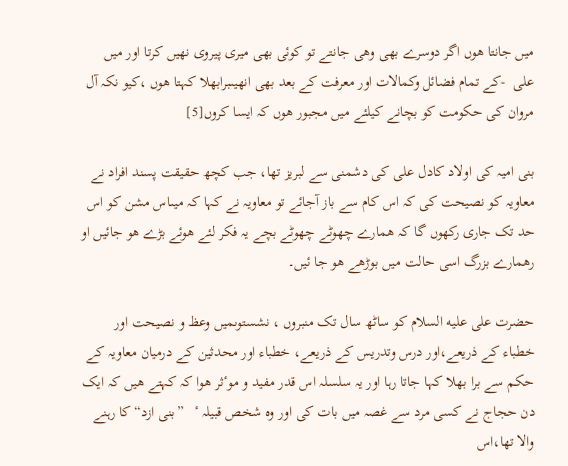میں جانتا ھوں اگر دوسرے بھی وھی جانتے تو کوئی بھی میری پیروی نھیں کرتا اور میں علی  -کے تمام فضائل وکمالات اور معرفت کے بعد بھی انھیںبرابھلا کہتا ھوں ،کیو نکہ آل مروان کی حکومت کو بچانے کیلئے میں مجبور ھوں کہ ایسا کروں[5]

بنی امیہ کی اولاد کادل علی کی دشمنی سے لبریز تھا، جب کچھ حقیقت پسند افراد نے معاویہ کو نصیحت کی کہ اس کام سے باز آجائے تو معاویہ نے کہا کہ میںاس مشن کو اس حد تک جاری رکھوں گا کہ ھمارے چھوٹے چھوٹے بچے یہ فکر لئے ھوئے بڑے ھو جائیں او رھمارے بزرگ اسی حالت میں بوڑھے ھو جا ئیں۔

حضرت علی علیه السلام کو ساٹھ سال تک منبروں ، نشستوںمیں وعظ و نصیحت اور خطباء کے ذریعے،اور درس وتدریس کے ذریعے، خطباء اور محدثین کے درمیان معاویہ کے حکم سے برا بھلا کہا جاتا رہا اور یہ سلسلہ اس قدر مفید و موٴثر ھوا کہ کہتے ھیں کہ ایک دن حجاج نے کسی مرد سے غصہ میں بات کی اور وہ شخص قبیلہ ٴ   ”بنی ازد“ کا رہنے والا تھا،اس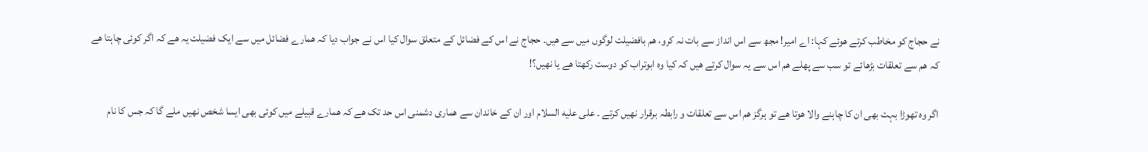نے حجاج کو مخاطب کرتے ھوئے کہا: اے امیر! مجھ سے اس انداز سے بات نہ کرو، ھم بافضیلت لوگوں میں سے ھیں۔ حجاج نے اس کے فضائل کے متعلق سوال کیا اس نے جواب دیا کہ ھمارے فضائل میں سے ایک فضیلت یہ ھے کہ اگر کوئی چاہتا ھے کہ ھم سے تعلقات بڑھائے تو سب سے پھلے ھم اس سے یہ سوال کرتے ھیں کہ کیا وہ ابوتراب کو دوست رکھتا ھے یا نھیں؟!

اگر وہ تھوڑا بہت بھی ان کا چاہنے والا ھوتا ھے تو ہرگز ھم اس سے تعلقات و رابطہ برقرار نھیں کرتے ۔ علی علیه السلام اور ان کے خاندان سے ھماری دشمنی اس حد تک ھے کہ ھمارے قبیلے میں کوئی بھی ایسا شخص نھیں ملے گا کہ جس کا نام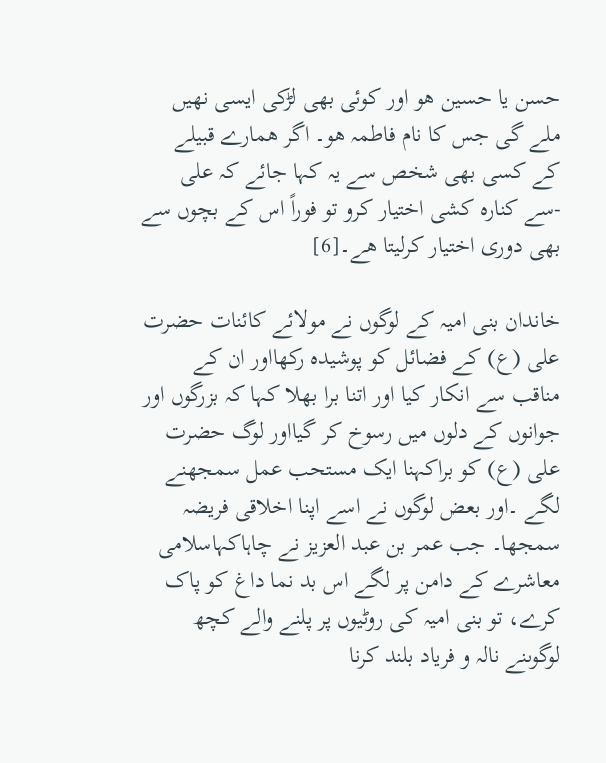حسن یا حسین ھو اور کوئی بھی لڑکی ایسی نھیں ملے گی جس کا نام فاطمہ ھو۔ اگر ھمارے قبیلے کے کسی بھی شخص سے یہ کہا جائے کہ علی  -سے کنارہ کشی اختیار کرو تو فوراً اس کے بچوں سے بھی دوری اختیار کرلیتا ھے۔[6]

خاندان بنی امیہ کے لوگوں نے مولائے کائنات حضرت علی (ع) کے فضائل کو پوشیدہ رکھااور ان کے مناقب سے انکار کیا اور اتنا برا بھلا کہا کہ بزرگوں اور جوانوں کے دلوں میں رسوخ کر گیااور لوگ حضرت علی (ع) کو براکہنا ایک مستحب عمل سمجھنے لگے ۔اور بعض لوگوں نے اسے اپنا اخلاقی فریضہ سمجھا۔ جب عمر بن عبد العزیز نے چاہاکہاسلامی معاشرے کے دامن پر لگے اس بد نما داغ کو پاک کرے، تو بنی امیہ کی روٹیوں پر پلنے والے کچھ لوگوںنے نالہ و فریاد بلند کرنا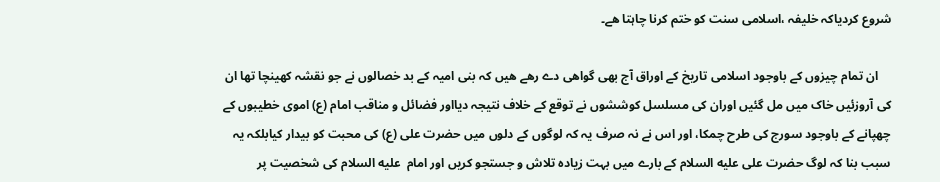شروع کردیاکہ خلیفہ ،اسلامی سنت کو ختم کرنا چاہتا ھے۔

    ان تمام چیزوں کے باوجود اسلامی تاریخ کے اوراق آج بھی گواھی دے رھے ھیں کہ بنی امیہ کے بد خصالوں نے جو نقشہ کھینچا تھا ان کی آروزئیں خاک میں مل گئیں اوران کی مسلسل کوششوں نے توقع کے خلاف نتیجہ دیااور فضائل و مناقب امام (ع) اموی خطیبوں کے چھپانے کے باوجود سورج کی طرح چمکا، اور اس نے نہ صرف یہ کہ لوگوں کے دلوں میں حضرت علی (ع) کی محبت کو بیدار کیابلکہ یہ سبب بنا کہ لوگ حضرت علی علیه السلام کے بارے میں بہت زیادہ تلاش و جستجو کریں اور امام  علیه السلام کی شخصیت پر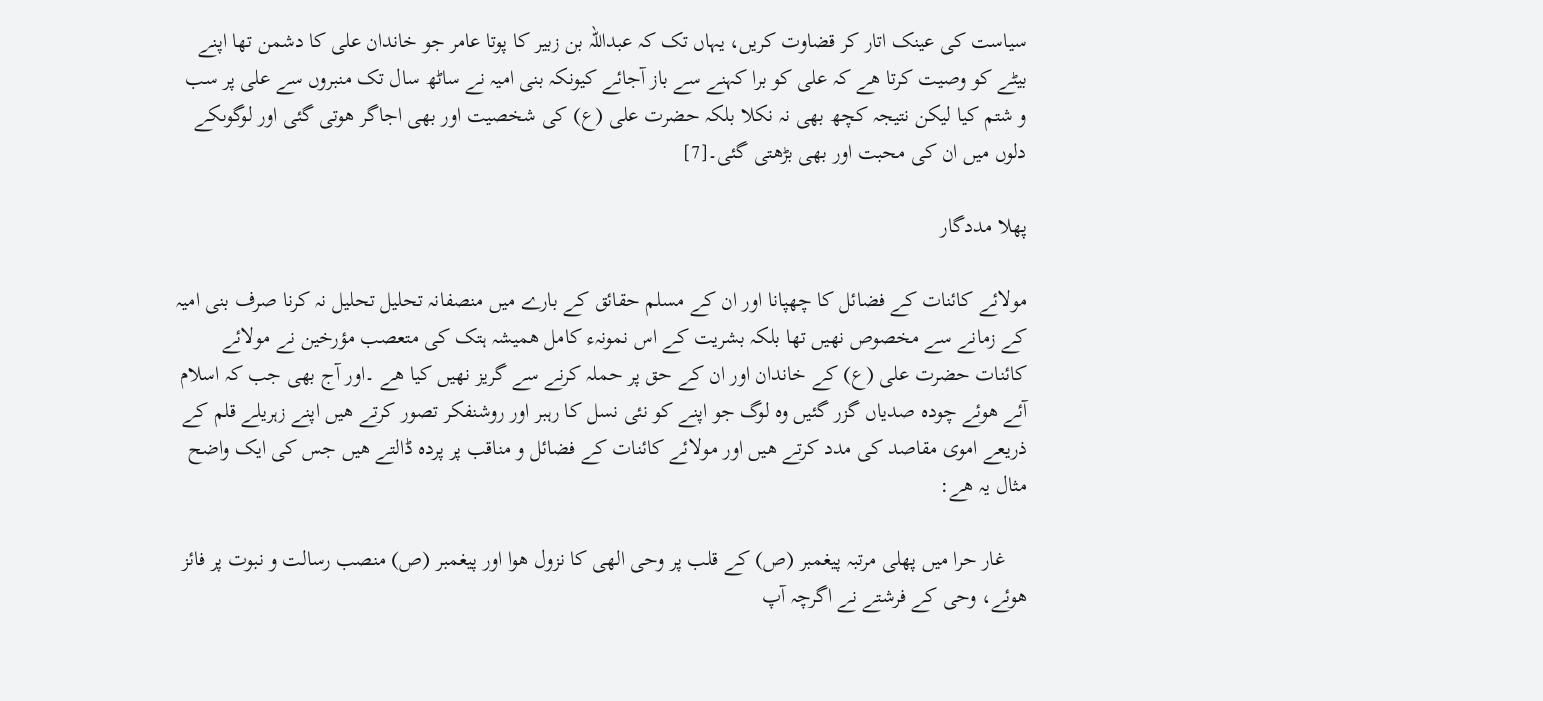سیاست کی عینک اتار کر قضاوت کریں، یہاں تک کہ عبداللہ بن زبیر کا پوتا عامر جو خاندان علی کا دشمن تھا اپنے بیٹے کو وصیت کرتا ھے کہ علی کو برا کہنے سے باز آجائے کیونکہ بنی امیہ نے ساٹھ سال تک منبروں سے علی پر سب و شتم کیا لیکن نتیجہ کچھ بھی نہ نکلا بلکہ حضرت علی (ع) کی شخصیت اور بھی اجاگر ھوتی گئی اور لوگوںکے دلوں میں ان کی محبت اور بھی بڑھتی گئی۔[7]

پھلا مددگار

مولائے کائنات کے فضائل کا چھپانا اور ان کے مسلم حقائق کے بارے میں منصفانہ تحلیل تحلیل نہ کرنا صرف بنی امیہ کے زمانے سے مخصوص نھیں تھا بلکہ بشریت کے اس نمونہء کامل ھمیشہ ہتک کی متعصب مؤرخین نے مولائے کائنات حضرت علی (ع) کے خاندان اور ان کے حق پر حملہ کرنے سے گریز نھیں کیا ھے ۔اور آج بھی جب کہ اسلام آئے ھوئے چودہ صدیاں گزر گئیں وہ لوگ جو اپنے کو نئی نسل کا رہبر اور روشنفکر تصور کرتے ھیں اپنے زہریلے قلم کے ذریعے اموی مقاصد کی مدد کرتے ھیں اور مولائے کائنات کے فضائل و مناقب پر پردہ ڈالتے ھیں جس کی ایک واضح مثال یہ ھے:

    غار حرا میں پھلی مرتبہ پیغمبر (ص) کے قلب پر وحی الھی کا نزول ھوا اور پیغمبر (ص) منصب رسالت و نبوت پر فائز ھوئے، وحی کے فرشتے نے اگرچہ آپ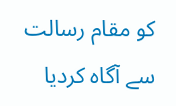کو مقام رسالت سے آگاہ کردیا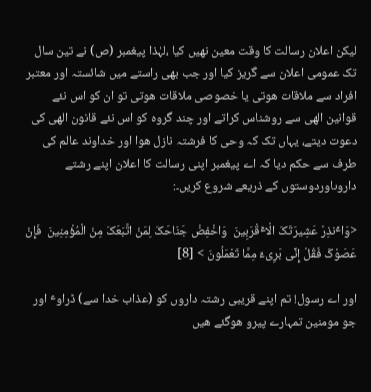لیکن اعلان رسالت کا وقت معین نھیں کیا ،لہٰذا پیغمبر (ص) نے تین سال تک عمومی اعلان سے گریز کیا اور جب بھی راستے میں شائستہ اور معتبر افراد سے ملاقات ھوتی یا خصوصی ملاقات ھوتی تو ان کو اس نئے قوانین الھی سے روشناس کراتے اور چند گروہ کو اس نئے قانون الھی کی دعوت دیتے، یہاں تک کہ وحی کا فرشتہ نازل ھوا اور خداوند عالم کی طرف سے حکم دیا کہ اے پیغمبر اپنی رسالت کا اعلان اپنے رشتے داروںاوردوستوں کے ذریعے شروع کریں۔:

<وَاٴَنذِرْ عَشِیرَتَکَ الْاٴَقْرَبِینَ  وَاخْفِضْ جَنَاحَکَ لِمَنْ اتَّبَعَکَ مِنْ الْمُؤْمِنِینَ  فَإِنْ عَصَوْکَ فَقُلْ إِنِّی بَرِیءٌ مِمَّا تَعْمَلُونَ > [8]

اور اے رسول! تم اپنے قریبی رشتہ داروں کو (عذاب خدا سے) ڈراوٴ اور جو مومنین تمہارے پیرو ھوگئے ھیں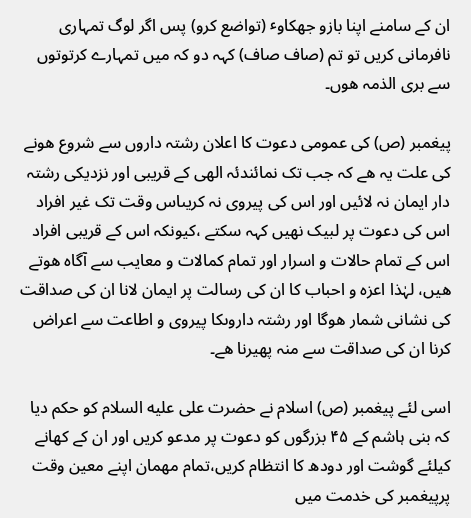ان کے سامنے اپنا بازو جھکاوٴ (تواضع کرو) پس اگر لوگ تمہاری نافرمانی کریں تو تم (صاف صاف) کہہ دو کہ میں تمہارے کرتوتوں سے بری الذمہ ھوں۔

پیغمبر (ص) کی عمومی دعوت کا اعلان رشتہ داروں سے شروع ھونے کی علت یہ ھے کہ جب تک نمائندئہ الھی کے قریبی اور نزدیکی رشتہ دار ایمان نہ لائیں اور اس کی پیروی نہ کریںاس وقت تک غیر افراد اس کی دعوت پر لبیک نھیں کہہ سکتے ،کیونکہ اس کے قریبی افراد اس کے تمام حالات و اسرار اور تمام کمالات و معایب سے آگاہ ھوتے ھیں، لہٰذا اعزہ و احباب کا ان کی رسالت پر ایمان لانا ان کی صداقت کی نشانی شمار ھوگا اور رشتہ داروںکا پیروی و اطاعت سے اعراض کرنا ان کی صداقت سے منہ پھیرنا ھے۔

اسی لئے پیغمبر (ص) اسلام نے حضرت علی علیه السلام کو حکم دیا کہ بنی ہاشم کے ۴۵ بزرگوں کو دعوت پر مدعو کریں اور ان کے کھانے کیلئے گوشت اور دودھ کا انتظام کریں،تمام مھمان اپنے معین وقت پرپیغمبر کی خدمت میں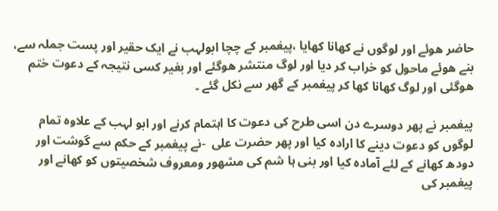حاضر ھوئے اور لوگوں نے کھانا کھایا ،پیغمبر کے چچا ابولہب نے ایک حقیر اور پست جملہ سے، بنے ھوئے ماحول کو خراب کر دیا اور لوگ منتشر ھوگئے اور بغیر کسی نتیجہ کے دعوت ختم ھوگئی اور لوگ کھانا کھا کر پیغمبر کے گھر سے نکل گئے ۔

پیغمبر نے پھر دوسرے دن اسی طرح کی دعوت کا اہتمام کرنے اور ابو لہب کے علاوہ تمام لوگوں کو دعوت دینے کا ارادہ کیا اور پھر حضرت علی  -نے پیغمبر کے حکم سے گوشت اور دودھ کھانے کے لئے آمادہ کیا اور بنی ہا شم کی مشھور ومعروف شخصیتوں کو کھانے اور پیغمبر کی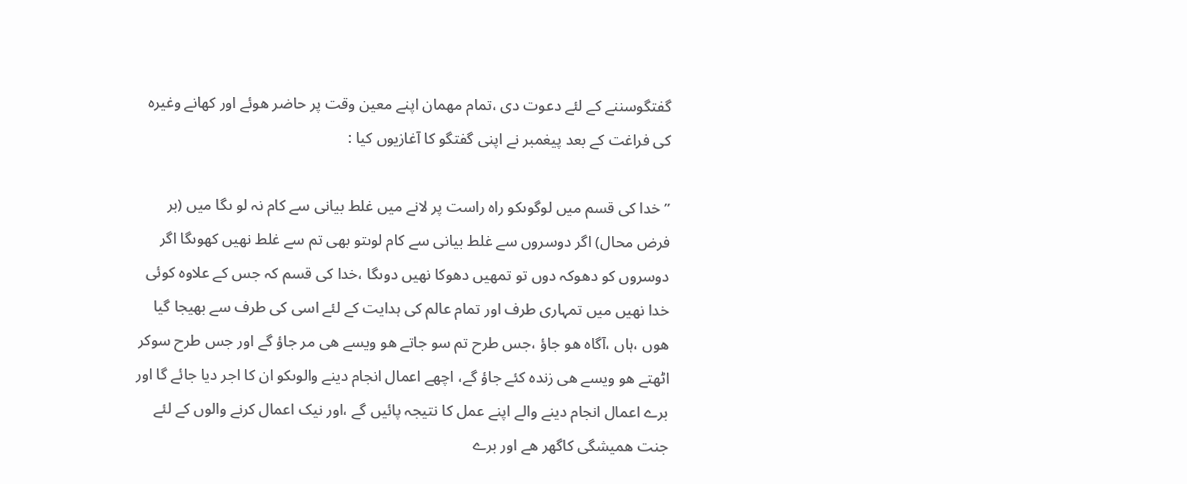گفتگوسننے کے لئے دعوت دی ،تمام مھمان اپنے معین وقت پر حاضر ھوئے اور کھانے وغیرہ کی فراغت کے بعد پیغمبر نے اپنی گفتگو کا آغازیوں کیا :

”خدا کی قسم میں لوگوںکو راہ راست پر لانے میں غلط بیانی سے کام نہ لو ںگا میں (بر فرض محال) اگر دوسروں سے غلط بیانی سے کام لوںتو بھی تم سے غلط نھیں کھوںگا اگر دوسروں کو دھوکہ دوں تو تمھیں دھوکا نھیں دوںگا ،خدا کی قسم کہ جس کے علاوہ کوئی خدا نھیں میں تمہاری طرف اور تمام عالم کی ہدایت کے لئے اسی کی طرف سے بھیجا گیا ھوں ،ہاں ،آگاہ ھو جاؤ ،جس طرح تم سو جاتے ھو ویسے ھی مر جاؤ گے اور جس طرح سوکر اٹھتے ھو ویسے ھی زندہ کئے جاؤ گے، اچھے اعمال انجام دینے والوںکو ان کا اجر دیا جائے گا اور برے اعمال انجام دینے والے اپنے عمل کا نتیجہ پائیں گے ،اور نیک اعمال کرنے والوں کے لئے جنت ھمیشگی کاگھر ھے اور برے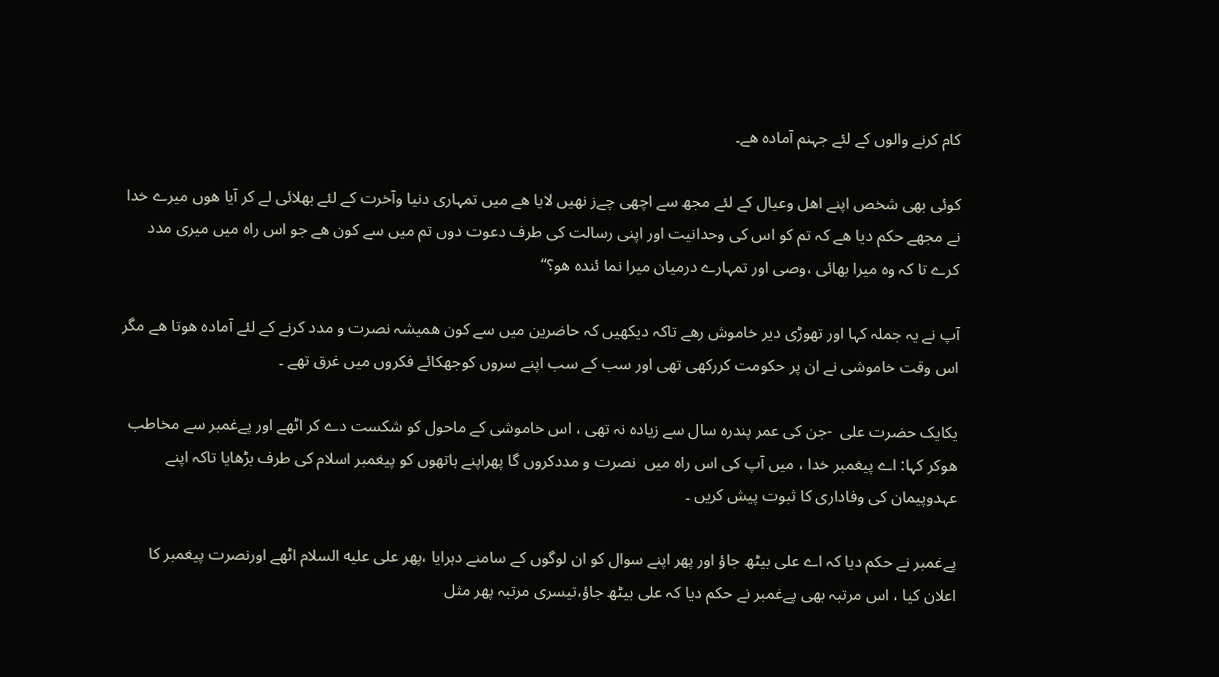کام کرنے والوں کے لئے جہنم آمادہ ھے۔

کوئی بھی شخص اپنے اھل وعیال کے لئے مجھ سے اچھی چےز نھیں لایا ھے میں تمہاری دنیا وآخرت کے لئے بھلائی لے کر آیا ھوں میرے خدا نے مجھے حکم دیا ھے کہ تم کو اس کی وحدانیت اور اپنی رسالت کی طرف دعوت دوں تم میں سے کون ھے جو اس راہ میں میری مدد کرے تا کہ وہ میرا بھائی ،وصی اور تمہارے درمیان میرا نما ئندہ ھو؟“

آپ نے یہ جملہ کہا اور تھوڑی دیر خاموش رھے تاکہ دیکھیں کہ حاضرین میں سے کون ھمیشہ نصرت و مدد کرنے کے لئے آمادہ ھوتا ھے مگر اس وقت خاموشی نے ان پر حکومت کررکھی تھی اور سب کے سب اپنے سروں کوجھکائے فکروں میں غرق تھے ۔

یکایک حضرت علی  -جن کی عمر پندرہ سال سے زیادہ نہ تھی ، اس خاموشی کے ماحول کو شکست دے کر اٹھے اور پےغمبر سے مخاطب ھوکر کہا: اے پیغمبر خدا ، میں آپ کی اس راہ میں  نصرت و مددکروں گا پھراپنے ہاتھوں کو پیغمبر اسلام کی طرف بڑھایا تاکہ اپنے عہدوپیمان کی وفاداری کا ثبوت پیش کریں ۔

پےغمبر نے حکم دیا کہ اے علی بیٹھ جاؤ اور پھر اپنے سوال کو ان لوگوں کے سامنے دہرایا ،پھر علی علیه السلام اٹھے اورنصرت پیغمبر کا اعلان کیا ، اس مرتبہ بھی پےغمبر نے حکم دیا کہ علی بیٹھ جاؤ،تیسری مرتبہ پھر مثل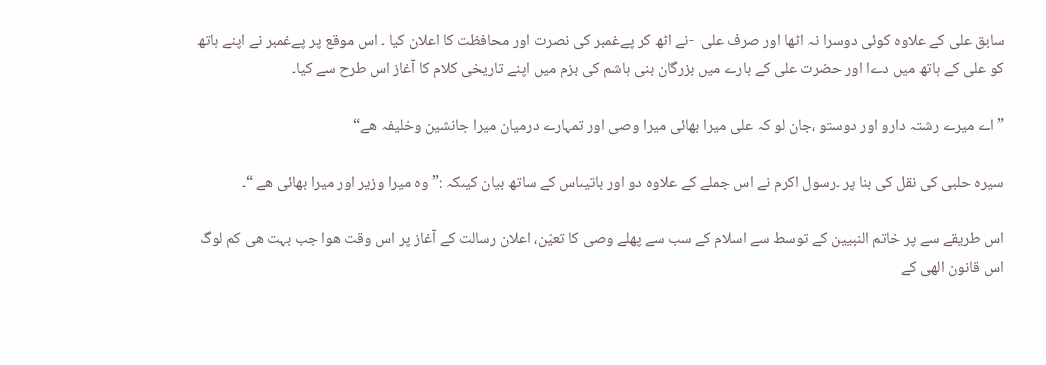سابق علی کے علاوہ کوئی دوسرا نہ اٹھا اور صرف علی  -نے اٹھ کر پےغمبر کی نصرت اور محافظت کا اعلان کیا ۔ اس موقع پر پےغمبر نے اپنے ہاتھ کو علی کے ہاتھ میں دےا اور حضرت علی کے بارے میں بزرگان بنی ہاشم کی بزم میں اپنے تاریخی کلام کا آغاز اس طرح سے کیا۔

”اے میرے رشتہ دارو اور دوستو ،جان لو کہ علی میرا بھائی میرا وصی اور تمہارے درمیان میرا جانشین وخلیفہ ھے“

سیرہ حلبی کی نقل کی بنا پر ۔رسول اکرم نے اس جملے کے علاوہ دو اور باتیںاس کے ساتھ بیان کیںکہ :” وہ میرا وزیر اور میرا بھائی ھے “۔

اس طریقے سے پر خاتم النبیین کے توسط سے اسلام کے سب سے پھلے وصی کا تعیّن، اعلان رسالت کے آغاز پر اس وقت ھوا جب بہت ھی کم لوگ اس قانون الھی کے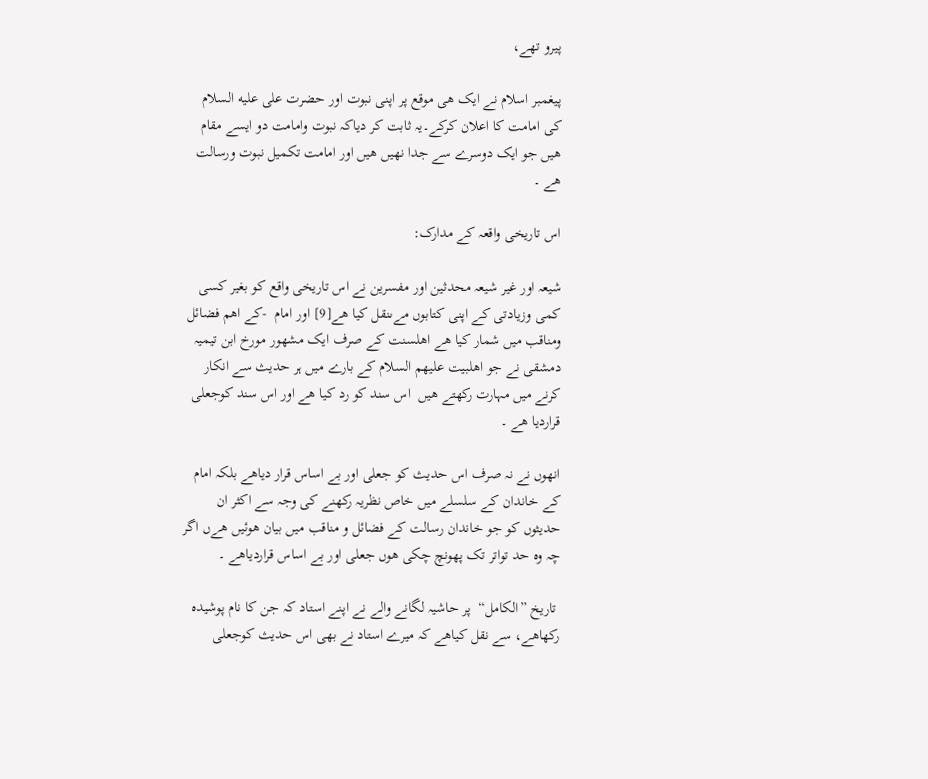پیرو تھے،

پیغمبر اسلام نے ایک ھی موقع پر اپنی نبوت اور حضرت علی علیه السلام کی امامت کا اعلان کرکے۔یہ ثابت کر دیاکہ نبوت وامامت دو ایسے مقام ھیں جو ایک دوسرے سے جدا نھیں ھیں اور امامت تکمیل نبوت ورسالت ھے ۔

اس تاریخی واقعہ کے مدارک:

شیعہ اور غیر شیعہ محدثین اور مفسرین نے اس تاریخی واقع کو بغیر کسی کمی وزیادتی کے اپنی کتابوں مےںنقل کیا ھے[9] اور امام  -کے اھم فضائل ومناقب میں شمار کیا ھے اھلسنت کے صرف ایک مشھور مورخ ابن تیمیہ دمشقی نے جو اھلبیت علیھم السلام کے بارے میں ہر حدیث سے انکار کرنے میں مہارت رکھتے ھیں  اس سند کو رد کیا ھے اور اس سند کوجعلی قراردیا ھے ۔

انھوں نے نہ صرف اس حدیث کو جعلی اور بے اساس قرار دیاھے بلکہ امام کے خاندان کے سلسلے میں خاص نظریہ رکھنے کی وجہ سے اکثر ان حدیثوں کو جو خاندان رسالت کے فضائل و مناقب میں بیان ھوئیں ھےں اگر چہ وہ حد تواتر تک پھونچ چکی ھوں جعلی اور بے اساس قراردیاھے ۔

 تاریخ ”الکامل“  پر حاشیہ لگانے والے نے اپنے استاد کہ جن کا نام پوشیدہ رکھاھے، سے نقل کیاھے کہ میرے استاد نے بھی اس حدیث کوجعلی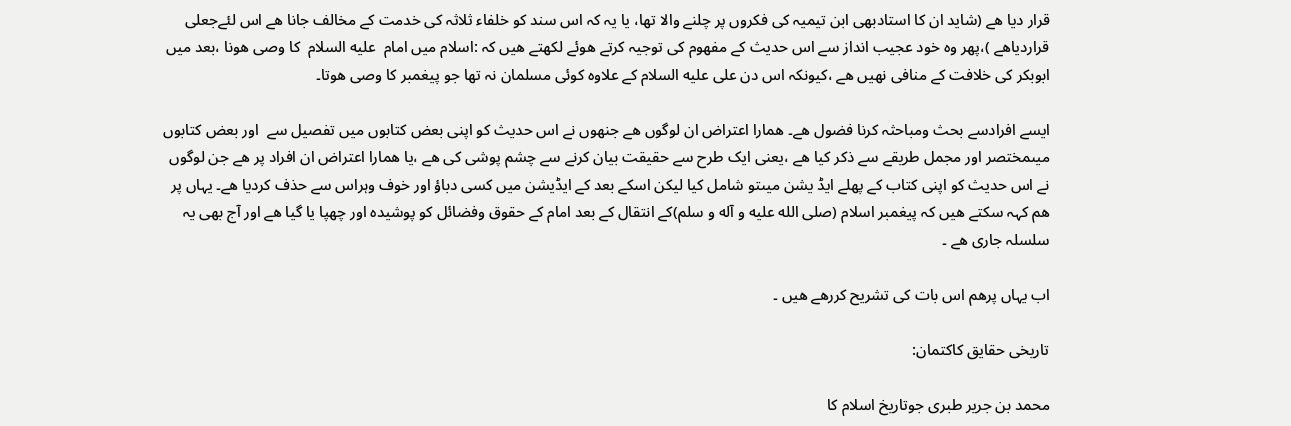قرار دیا ھے (شاید ان کا استادبھی ابن تیمیہ کی فکروں پر چلنے والا تھا، یا یہ کہ اس سند کو خلفاء ثلاثہ کی خدمت کے مخالف جانا ھے اس لئےجعلی قراردیاھے )،پھر وہ خود عجیب انداز سے اس حدیث کے مفھوم کی توجیہ کرتے ھوئے لکھتے ھیں کہ :اسلام میں امام  علیه السلام  کا وصی ھونا ،بعد میں ابوبکر کی خلافت کے منافی نھیں ھے ،کیونکہ اس دن علی علیه السلام کے علاوہ کوئی مسلمان نہ تھا جو پیغمبر کا وصی ھوتا۔

ایسے افرادسے بحث ومباحثہ کرنا فضول ھے۔ ھمارا اعتراض ان لوگوں ھے جنھوں نے اس حدیث کو اپنی بعض کتابوں میں تفصیل سے  اور بعض کتابوں میںمختصر اور مجمل طریقے سے ذکر کیا ھے ،یعنی ایک طرح سے حقیقت بیان کرنے سے چشم پوشی کی ھے ،یا ھمارا اعتراض ان افراد پر ھے جن لوگوں نے اس حدیث کو اپنی کتاب کے پھلے ایڈ یشن میںتو شامل کیا لیکن اسکے بعد کے ایڈیشن میں کسی دباؤ اور خوف وہراس سے حذف کردیا ھے۔ یہاں پر ھم کہہ سکتے ھیں کہ پیغمبر اسلام (صلی الله علیه و آله و سلم)کے انتقال کے بعد امام کے حقوق وفضائل کو پوشیدہ اور چھپا یا گیا ھے اور آج بھی یہ سلسلہ جاری ھے ۔

اب یہاں پرھم اس بات کی تشریح کررھے ھیں ۔

تاریخی حقایق کاکتمان:

محمد بن جریر طبری جوتاریخ اسلام کا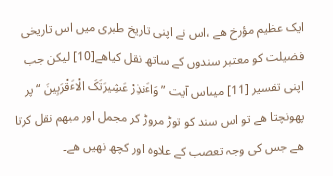ایک عظیم مؤرخ ھے ،اس نے اپنی تاریخ طبری میں اس تاریخی فضیلت کو معتبر سندوں کے ساتھ نقل کیاھے[10] لیکن جب اپنی تفسیر [11] میںاس آیت ”وَاٴَنذِرْ عَشِیرَتَکَ الْاٴَقْرَبِینَ “ پر پھونچتا ھے تو اس سند کو توڑ مروڑ کر مجمل اور مبھم نقل کرتا ھے جس کی وجہ تعصب کے علاوہ اور کچھ نھیں ھے۔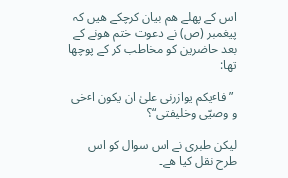اس کے پھلے ھم بیان کرچکے ھیں کہ پیغمبر (ص) نے دعوت ختم ھونے کے بعد حاضرین کو مخاطب کر کے پوچھا تھا:

 ”فاٴیکم یوازرنی علیٰ ان یکون اٴخی و وصیّی وخلیفتی“؟

لیکن طبری نے اس سوال کو اس طرح نقل کیا ھے۔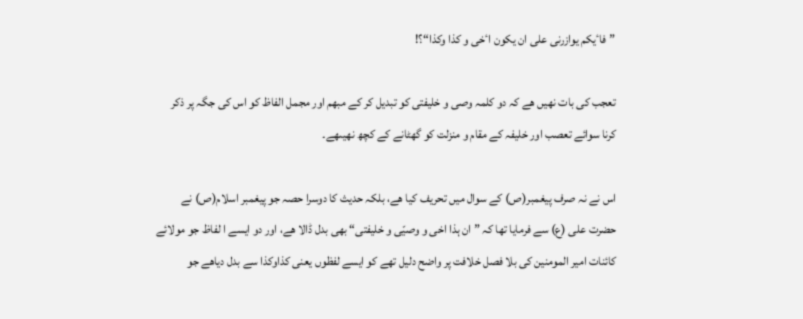”فاٴیکم یوازرنی علی ان یکون اٴخی و کذا وکذا“؟!

تعجب کی بات نھیں ھے کہ دو کلمہ وصی و خلیفتی کو تبدیل کر کے مبھم اور مجمل الفاظ کو اس کی جگہ پر ذکر کرنا سوائے تعصب اور خلیفہ کے مقام و منزلت کو گھٹانے کے کچھ نھیںھے۔

اس نے نہ صرف پیغمبر(ص) کے سوال میں تحریف کیا ھے، بلکہ حدیث کا دوسرا حصہ جو پیغمبر اسلام(ص) نے حضرت علی (ع) سے فرمایا تھا کہ ”ان ہذا اخی و وصیّی و خلیفتی“ بھی بدل ڈالا ھے، اور دو ایسے ا لفاظ جو مولائے کائنات امیر المومنین کی بلا فصل خلافت پر واضح دلیل تھے کو ایسے لفظوں یعنی کذاوکذا سے بدل دیاھے جو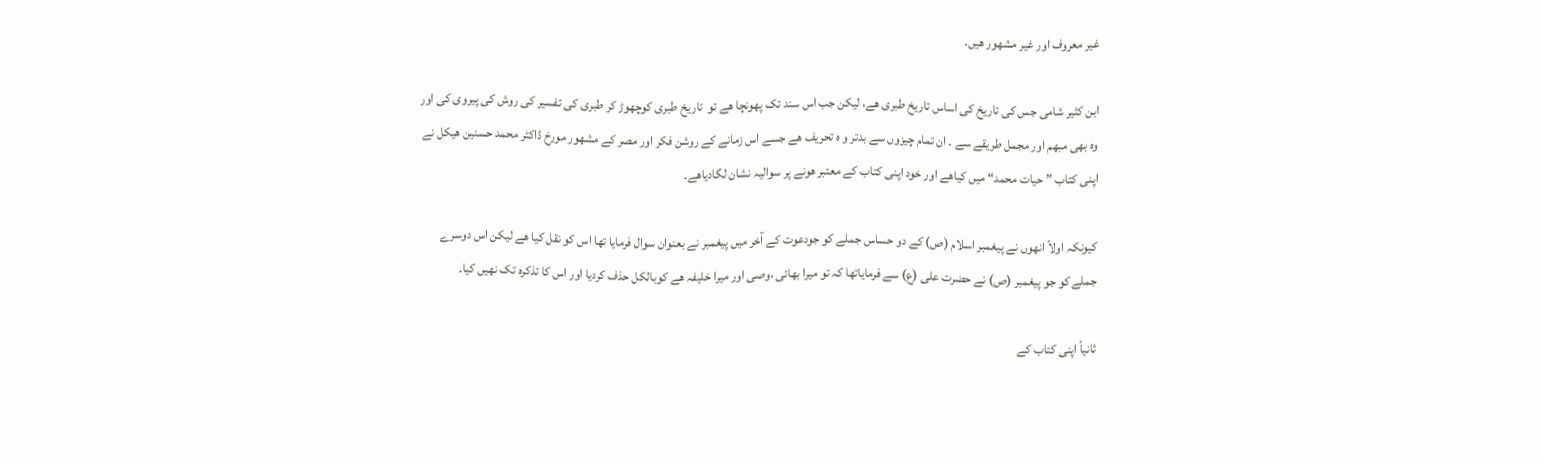غیر معروف اور غیر مشھور ھیں۔

ابن کثیر شامی جس کی تاریخ کی اساس تاریخ طبری ھے، لیکن جب اس سند تک پھونچا ھے تو  تاریخ طبری کوچھوڑ کر طبری کی تفسیر کی روش کی پیروی کی اور وہ بھی مبھم اور مجمل طریقے سے ۔ ان تمام چیزوں سے بدتر و ہ تحریف ھے جسے اس زمانے کے روشن فکر اور مصر کے مشھور مورخ ڈاکٹر محمد حسنین ھیکل نے اپنی کتاب ”حیات محمد“ میں کیاھے اور خود اپنی کتاب کے معتبر ھونے پر سوالیہ نشان لگادیاھے۔

کیونکہ اولاً انھوں نے پیغمبر اسلام (ص) کے دو حساس جملے کو جودعوت کے آخر میں پیغمبر نے بعنوان سوال فرمایا تھا اس کو نقل کیا ھے لیکن اس دوسرے جملے کو جو پیغمبر (ص) نے حضرت علی (ع) سے فرمایاتھا کہ تو میرا بھائی ،وصی اور میرا خلیفہ ھے کوبالکل حذف کردیا اور اس کا تذکرہ تک نھیں کیا۔

ثانیاً اپنی کتاب کے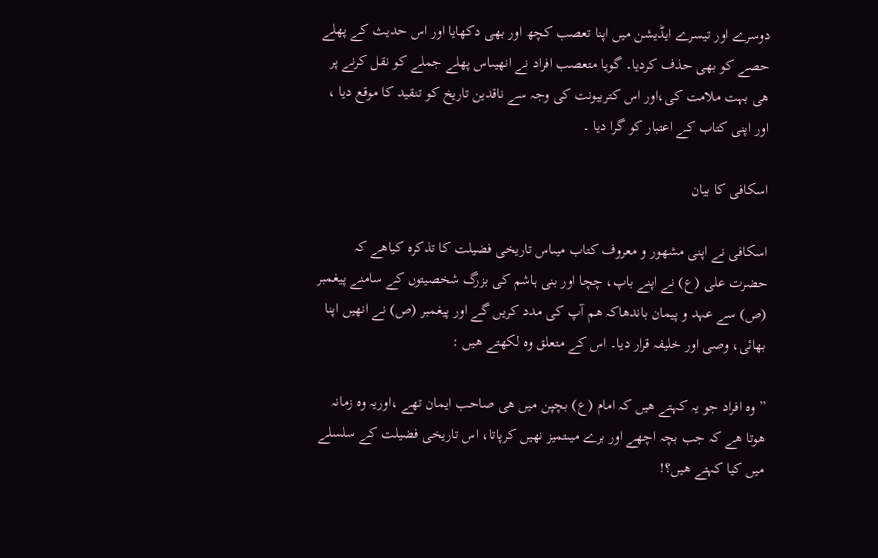دوسرے اور تیسرے ایڈیشن میں اپنا تعصب کچھ اور بھی دکھایا اور اس حدیث کے پھلے حصے کو بھی حذف کردیا۔ گویا متعصب افراد نے انھیںاس پھلے جملے کو نقل کرنے پر ھی بہت ملامت کی،اور اس کتربیونت کی وجہ سے ناقدین تاریخ کو تنقید کا موقع دیا ، اور اپنی کتاب کے اعتبار کو گرا دیا ۔

اسکافی کا بیان

اسکافی نے اپنی مشھور و معروف کتاب میںاس تاریخی فضیلت کا تذکرہ کیاھے کہ حضرت علی (ع) نے اپنے باپ، چچا اور بنی ہاشم کی بزرگ شخصیتوں کے سامنے پیغمبر (ص) سے عہد و پیمان باندھاکہ ھم آپ کی مدد کریں گے اور پیغمبر (ص) نے انھیں اپنا بھائی، وصی اور خلیفہ قرار دیا۔ اس کے متعلق وہ لکھتے ھیں :

”وہ افراد جو یہ کہتے ھیں کہ امام (ع) بچپن میں ھی صاحب ایمان تھے ،اوریہ وہ زمانہ ھوتا ھے کہ جب بچہ اچھے اور برے میںتمیز نھیں کرپاتا، اس تاریخی فضیلت کے سلسلے میں کیا کہتے ھیں؟!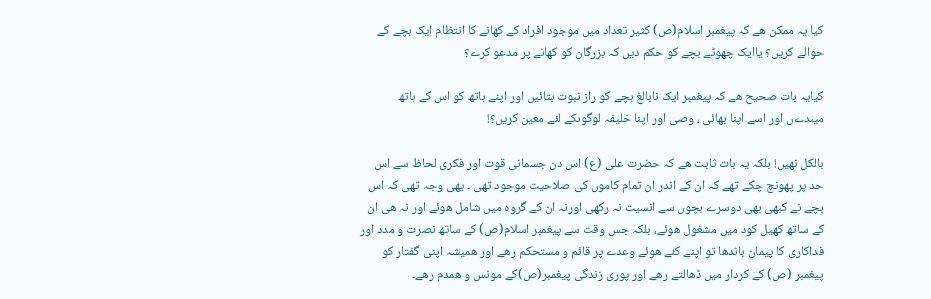کیا یہ ممکن ھے کہ پیغمبر اسلام(ص) کثیر تعداد میں موجود افراد کے کھانے کا انتظام ایک بچے کے حوالے کریں؟ یاایک چھوٹے بچے کو حکم دیں کہ بزرگان کو کھانے پر مدعو کرے؟

کیایہ بات صحیح ھے کہ پیغمبر ایک نابالغ بچے کو راز نبوت بتائیں اور اپنے ہاتھ کو اس کے ہاتھ میںدےں اور اسے اپنا بھائی ، وصی اور اپنا خلیفہ لوگوںکے لئے معین کریں؟!

بالکل نھیں! بلکہ یہ بات ثابت ھے کہ حضرت علی (ع) اس دن جسمانی قوت اور فکری لحاظ سے اس حد پر پھونچ چکے تھے کہ ان کے اندر ان تمام کاموں کی صلاحیت موجود تھی ۔ یھی وجہ تھی کہ اس بچے نے کبھی بھی دوسرے بچوں سے انسیت نہ رکھی اورنہ ان کے گروہ میں شامل ھوئے اور نہ ھی ان کے ساتھ کھیل کود میں مشغول ھوئے، بلکہ جس وقت سے پیغمبر اسلام(ص) کے ساتھ نصرت و مدد اور فداکاری کا پیمان باندھا تو اپنے کئے ھوئے وعدے پر قائم و مستحکم رھے اور ھمیشہ اپنی گفتار کو پیغمبر (ص) کے کردار میں ڈھالتے رھے اور پوری زندگی پیغمبر(ص)کے مونس و ھمدم رھے۔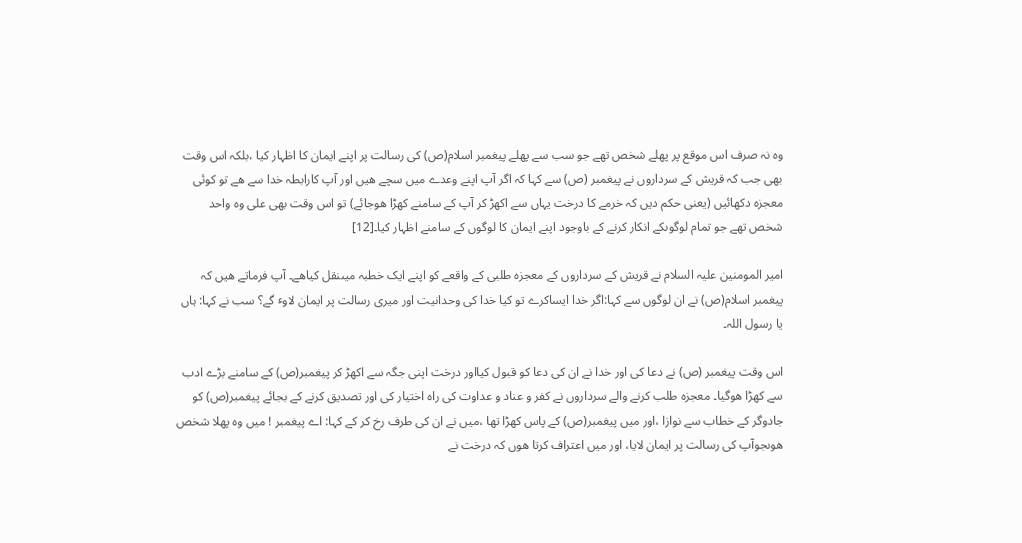وہ نہ صرف اس موقع پر پھلے شخص تھے جو سب سے پھلے پیغمبر اسلام(ص) کی رسالت پر اپنے ایمان کا اظہار کیا ،بلکہ اس وقت بھی جب کہ قریش کے سرداروں نے پیغمبر (ص) سے کہا کہ اگر آپ اپنے وعدے میں سچے ھیں اور آپ کارابطہ خدا سے ھے تو کوئی معجزہ دکھائیں (یعنی حکم دیں کہ خرمے کا درخت یہاں سے اکھڑ کر آپ کے سامنے کھڑا ھوجائے) تو اس وقت بھی علی وہ واحد شخص تھے جو تمام لوگوںکے انکار کرنے کے باوجود اپنے ایمان کا لوگوں کے سامنے اظہار کیا۔[12]

امیر المومنین علیہ السلام نے قریش کے سرداروں کے معجزہ طلبی کے واقعے کو اپنے ایک خطبہ میںنقل کیاھے۔ آپ فرماتے ھیں کہ پیغمبر اسلام(ص) نے ان لوگوں سے کہا:اگر خدا ایساکرے تو کیا خدا کی وحدانیت اور میری رسالت پر ایمان لاوٴ گے؟ سب نے کہا: ہاں یا رسول اللہ۔

اس وقت پیغمبر (ص) نے دعا کی اور خدا نے ان کی دعا کو قبول کیااور درخت اپنی جگہ سے اکھڑ کر پیغمبر(ص) کے سامنے بڑے ادب سے کھڑا ھوگیا۔ معجزہ طلب کرنے والے سرداروں نے کفر و عناد و عداوت کی راہ اختیار کی اور تصدیق کرنے کے بجائے پیغمبر(ص) کو جادوگر کے خطاب سے نوازا ،اور میں پیغمبر(ص) کے پاس کھڑا تھا ،میں نے ان کی طرف رخ کر کے کہا: اے پیغمبر ! میں وہ پھلا شخص ھوںجوآپ کی رسالت پر ایمان لایا، اور میں اعتراف کرتا ھوں کہ درخت نے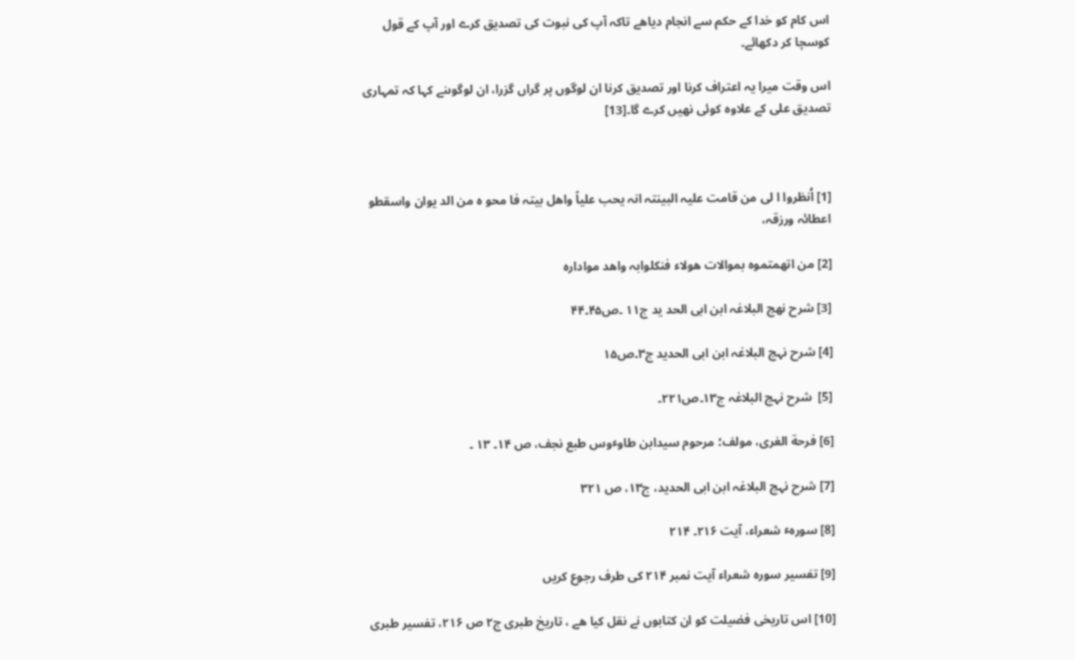اس کام کو خدا کے حکم سے انجام دیاھے تاکہ آپ کی نبوت کی تصدیق کرے اور آپ کے قول کوسچا کر دکھائے۔

اس وقت میرا یہ اعتراف کرنا اور تصدیق کرنا ان لوگوں پر گراں گزرا، ان لوگوںنے کہا کہ تمہاری تصدیق علی کے علاوہ کوئی نھیں کرے گا۔[13]



[1] اُنظروا ا لی من قامت علیہ البینتہ انہ یحب علیاً واھل بیتہ فا محو ہ من الد یوان واسقطو اعطائہ ورزقہ،

[2] من اتھمتموہ بموالات ھولاء فنکلوابہ واھد موادارہ

[3] شرح نھج البلاغہ ابن ابی الحد ید ج۱۱ ۔ص۴۵۔۴۴

[4] شرح نہج البلاغہ ابن ابی الحدید ج۳۔ص۱۵

[5]  شرح نہج البلاغہ ج۱۳۔ص۲۲۱۔

[6] فرحة الغری، مولف؛ مرحوم سیدابن طاوٴوس طبع نجف، ص ۱۴۔ ۱۳ ۔

[7] شرح نہج البلاغہ ابن ابی الحدید، ج۱۳، ص ۳۲۱

[8] سورہٴ شعراء، آیت ۲۱۶۔ ۲۱۴

[9] تفسیر سورہ شعراء آیت نمبر ۲۱۴ کی طرف رجوع کریں

[10] اس تاریخی فضیلت کو ان کتابوں نے نقل کیا ھے ، تاریخ طبری ج۲ ص ۲۱۶، تفسیر طبری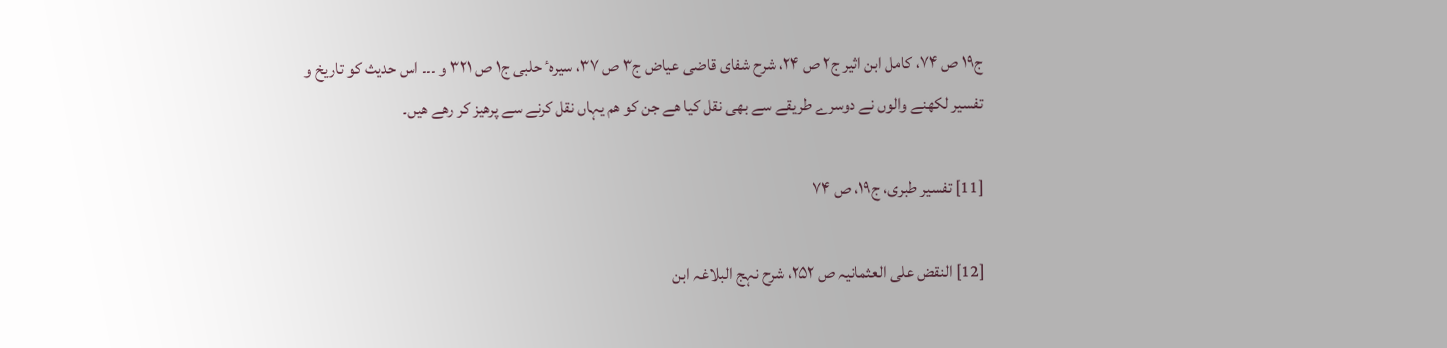ج۱۹ ص ۷۴، کامل ابن اثیر ج۲ ص ۲۴، شرح شفای قاضی عیاض ج۳ ص ۳۷، سیرہٴ حلبی ج۱ ص ۳۲۱ و ۔۔۔ اس حدیث کو تاریخ و تفسیر لکھنے والوں نے دوسرے طریقے سے بھی نقل کیا ھے جن کو ھم یہاں نقل کرنے سے پرھیز کر رھے ھیں۔

[11] تفسیر طبری، ج۱۹، ص ۷۴

[12] النقض علی العثمانیہ ص ۲۵۲، شرح نہج البلاغہ ابن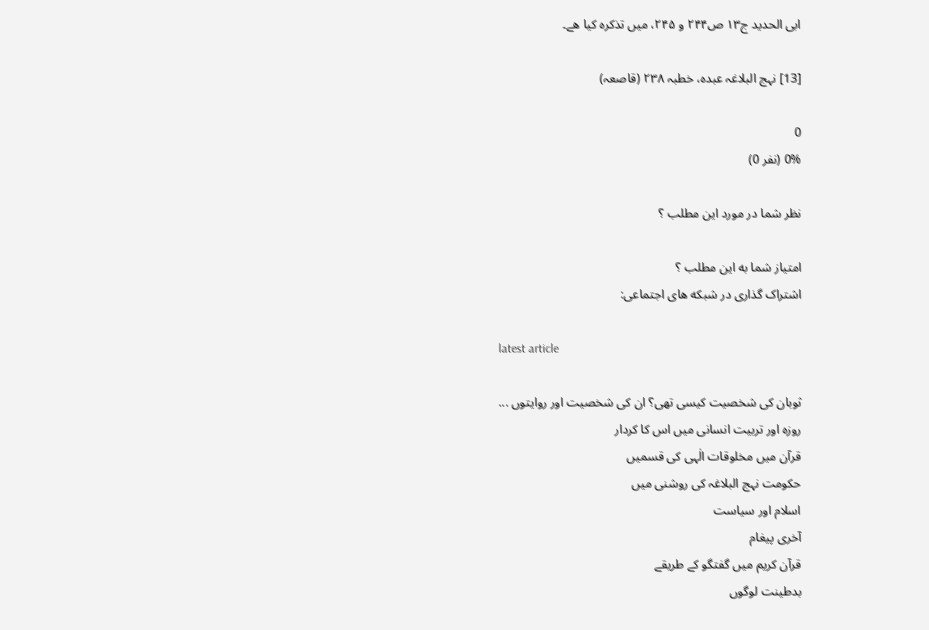ابی الحدید ج۱۳ ص۲۴۴ و ۲۴۵، میں تذکرہ کیا ھے۔

[13] نہج البلاغہ عبدہ، خطبہ ۲۳۸ (قاصعہ)

0
0% (نفر 0)

نظر شما در مورد این مطلب ؟

امتیاز شما به این مطلب ؟
اشتراک گذاری در شبکه های اجتماعی:

latest article

ثوبان کی شخصیت کیسی تھی؟ ان کی شخصیت اور روایتوں ...
روزہ اور تربیت انسانی میں اس کا کردار
قرآن میں مخلوقات الٰہی کی قسمیں
حكومت نہج البلاغہ كی روشنی میں
اسلام اور سیاست
آخری پیغام
قرآن کریم میں گفتگو کے طریقے
بدطینت لوگوں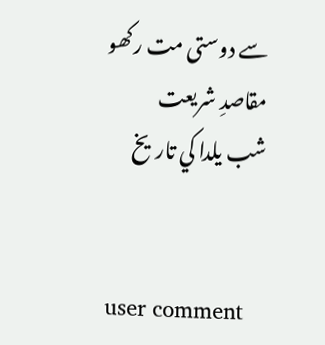سے دوستی مت رکھو
مقاصدِ شریعت
شب يلدا کي تاريخ


user comment